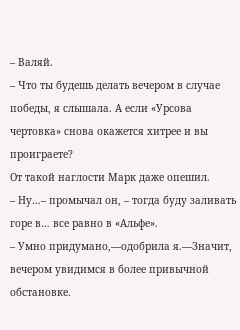– Валяй.
– Что ты будешь делать вечером в случае победы, я слышала. А если «Урсова чертовка» снова окажется хитрее и вы проиграете?
От такой наглости Марк даже опешил.
– Ну…– промычал он, – тогда буду заливать горе в… все равно в «Альфе».
– Умно придумано,—одобрила я.—Значит, вечером увидимся в более привычной обстановке.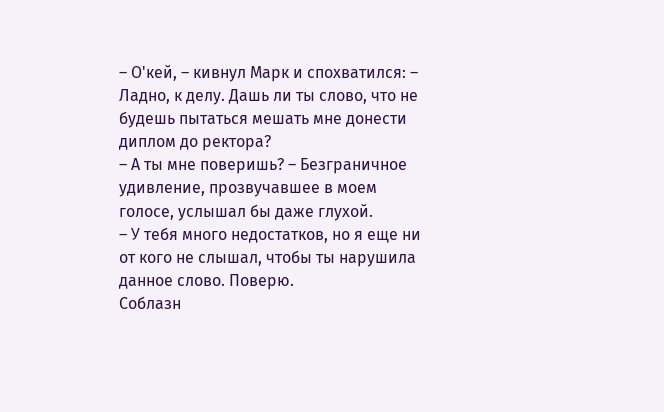– О'кей, – кивнул Марк и спохватился: – Ладно, к делу. Дашь ли ты слово, что не будешь пытаться мешать мне донести диплом до ректора?
– А ты мне поверишь? – Безграничное удивление, прозвучавшее в моем голосе, услышал бы даже глухой.
– У тебя много недостатков, но я еще ни от кого не слышал, чтобы ты нарушила данное слово. Поверю.
Соблазн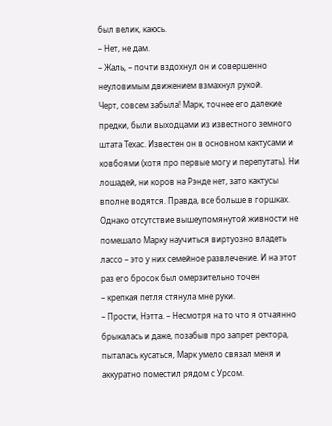был велик, каюсь.
– Нет, не дам.
– Жаль, – почти вздохнул он и совершенно неуловимым движением взмахнул рукой.
Черт, совсем забыла! Марк, точнее его далекие предки, были выходцами из известного земного штата Техас. Известен он в основном кактусами и ковбоями (хотя про первые могу и перепутать). Ни лошадей, ни коров на Рэнде нет, зато кактусы вполне водятся. Правда, все больше в горшках. Однако отсутствие вышеупомянутой живности не помешало Марку научиться виртуозно владеть лассо – это у них семейное развлечение. И на этот раз его бросок был омерзительно точен
– крепкая петля стянула мне руки.
– Прости, Нэтта. – Несмотря на то что я отчаянно брыкалась и даже, позабыв про запрет ректора, пыталась кусаться, Марк умело связал меня и аккуратно поместил рядом с Урсом.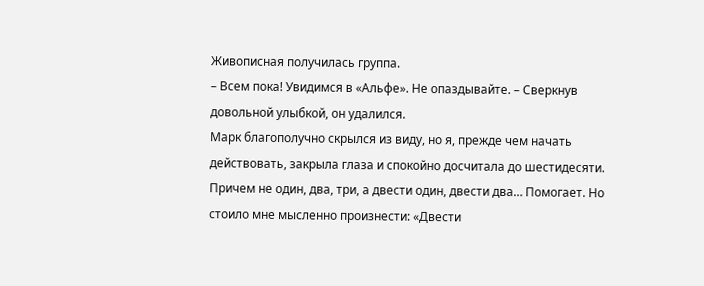Живописная получилась группа.
– Всем пока! Увидимся в «Альфе». Не опаздывайте. – Сверкнув довольной улыбкой, он удалился.
Марк благополучно скрылся из виду, но я, прежде чем начать действовать, закрыла глаза и спокойно досчитала до шестидесяти. Причем не один, два, три, а двести один, двести два… Помогает. Но стоило мне мысленно произнести: «Двести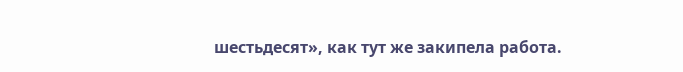шестьдесят», как тут же закипела работа.